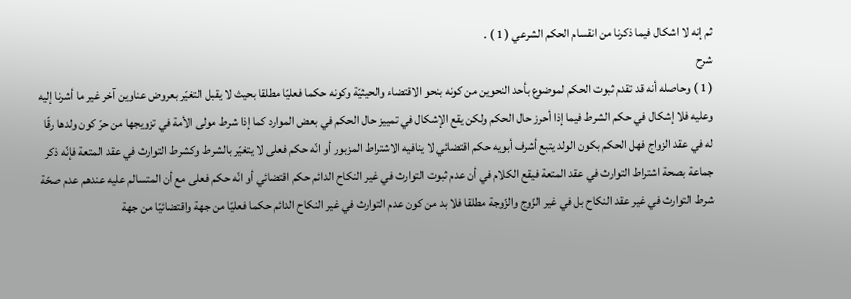ثم إنه لا اشكال فيما ذكرنا من انقسام الحكم الشرعي ( 1 ) .
شرح
( 1 ) وحاصله أنه قد تقدم ثبوت الحكم لموضوع بأحد النحوين من كونه بنحو الاقتضاء والحيثيّة وكونه حكما فعليّا مطلقا بحيث لا يقبل التغيّر بعروض عناوين آخر غير ما أشرنا إليه وعليه فلا إشكال في حكم الشرط فيما إذا أحرز حال الحكم ولكن يقع الإشكال في تمييز حال الحكم في بعض الموارد كما إذا شرط مولى الأمة في تزويجها من حرّ كون ولدها رقّا له في عقد الزواج فهل الحكم بكون الولد يتبع أشرف أبويه حكم اقتضائي لا ينافيه الاشتراط المزبور أو انّه حكم فعلى لا يتغيّر بالشرط وكشرط التوارث في عقد المتعة فإنّه ذكر جماعة بصحة اشتراط التوارث في عقد المتعة فيقع الكلام في أن عدم ثبوت التوارث في غير النكاح الدائم حكم اقتضائي أو انّه حكم فعلى مع أن المتسالم عليه عندهم عدم صحّة شرط التوارث في غير عقد النكاح بل في غير الزّوج والزّوجة مطلقا فلا بد من كون عدم التوارث في غير النكاح الدائم حكما فعليّا من جهة واقتضائيّا من جهة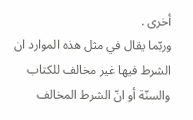أخرى .
وربّما يقال في مثل هذه الموارد ان الشرط فيها غير مخالف للكتاب والسنّة أو انّ الشرط المخالف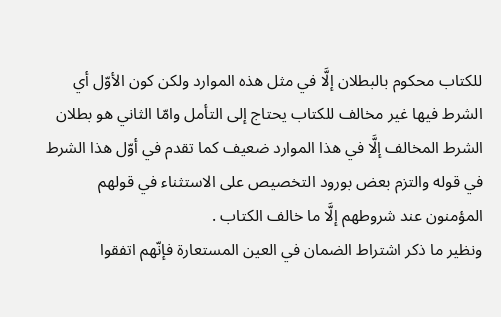للكتاب محكوم بالبطلان إلَّا في مثل هذه الموارد ولكن كون الأوّل أي الشرط فيها غير مخالف للكتاب يحتاج إلى التأمل وامّا الثاني هو بطلان الشرط المخالف إلَّا في هذا الموارد ضعيف كما تقدم في أوّل هذا الشرط في قوله والتزم بعض بورود التخصيص على الاستثناء في قولهم المؤمنون عند شروطهم إلَّا ما خالف الكتاب .
ونظير ما ذكر اشتراط الضمان في العين المستعارة فإنّهم اتفقوا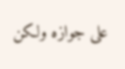على جوازه ولكن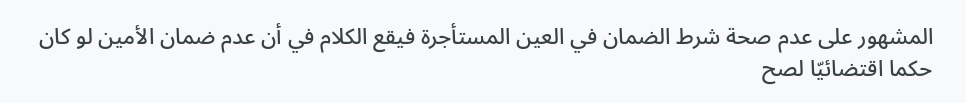المشهور على عدم صحة شرط الضمان في العين المستأجرة فيقع الكلام في أن عدم ضمان الأمين لو كان حكما اقتضائيّا لصح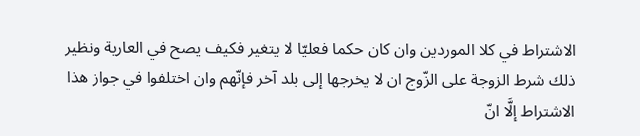الاشتراط في كلا الموردين وان كان حكما فعليّا لا يتغير فكيف يصح في العارية ونظير ذلك شرط الزوجة على الزّوج ان لا يخرجها إلى بلد آخر فإنّهم وان اختلفوا في جواز هذا الاشتراط إلَّا انّ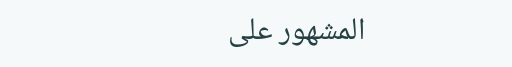المشهور على